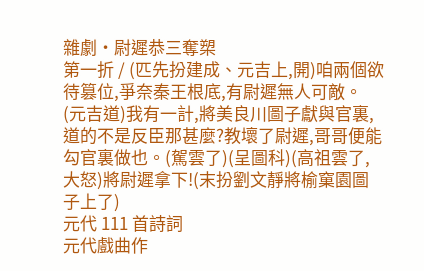雜劇·尉遲恭三奪槊
第一折 / (匹先扮建成、元吉上,開)咱兩個欲待篡位,爭奈秦王根底,有尉遲無人可敵。(元吉道)我有一計,將美良川圖子獻與官裏,道的不是反臣那甚麼?教壞了尉遲,哥哥便能勾官裏做也。(駕雲了)(呈圖科)(高祖雲了,大怒)將尉遲拿下!(末扮劉文靜將榆窠園圖子上了)
元代 111 首詩詞
元代戲曲作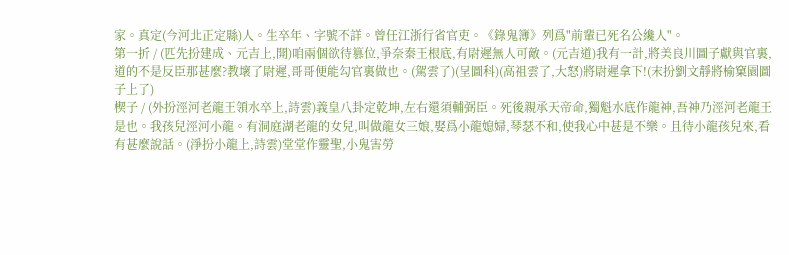家。真定(今河北正定縣)人。生卒年、字號不詳。曾任江浙行省官吏。《錄鬼簿》列爲"前輩已死名公纔人"。
第一折 / (匹先扮建成、元吉上,開)咱兩個欲待篡位,爭奈秦王根底,有尉遲無人可敵。(元吉道)我有一計,將美良川圖子獻與官裏,道的不是反臣那甚麼?教壞了尉遲,哥哥便能勾官裏做也。(駕雲了)(呈圖科)(高祖雲了,大怒)將尉遲拿下!(末扮劉文靜將榆窠園圖子上了)
楔子 / (外扮涇河老龍王領水卒上,詩雲)義皇八卦定乾坤,左右還須輔弼臣。死後親承天帝命,獨魁水底作龍神,吾神乃涇河老龍王是也。我孩兒涇河小龍。有洞庭湖老龍的女兒,叫做龍女三娘,娶爲小龍媳婦,琴瑟不和,使我心中甚是不樂。且待小龍孩兒來,看有甚麼說話。(淨扮小龍上,詩雲)堂堂作靈聖,小鬼害勞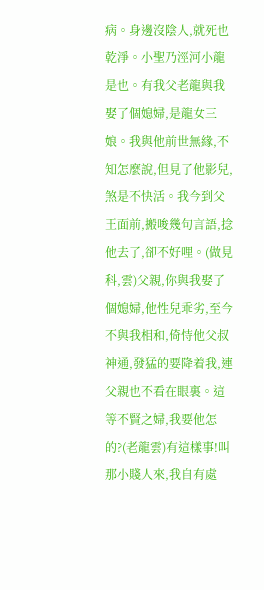病。身邊沒陰人,就死也乾淨。小聖乃涇河小龍是也。有我父老龍與我娶了個媳婦,是龍女三娘。我與他前世無緣,不知怎麼說,但見了他影兒,煞是不快活。我今到父王面前,搬唆幾句言語,捻他去了,卻不好哩。(做見科,雲)父親,你與我娶了個媳婦,他性兒乖劣,至今不與我相和,倚恃他父叔神通,發猛的要降着我,連父親也不看在眼裏。這等不賢之婦,我要他怎的?(老龍雲)有這樣事!叫那小賤人來,我自有處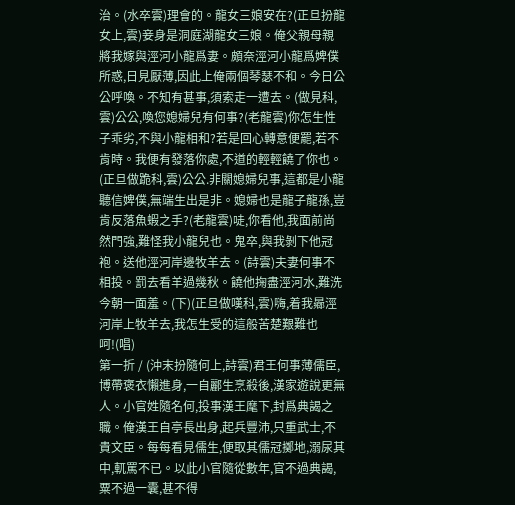治。(水卒雲)理會的。龍女三娘安在?(正旦扮龍女上,雲)妾身是洞庭湖龍女三娘。俺父親母親將我嫁與涇河小龍爲妻。頗奈涇河小龍爲婢僕所惑,日見厭薄,因此上俺兩個琴瑟不和。今日公公呼喚。不知有甚事,須索走一遭去。(做見科,雲)公公,喚您媳婦兒有何事?(老龍雲)你怎生性子乖劣,不與小龍相和?若是回心轉意便罷,若不肯時。我便有發落你處,不道的輕輕饒了你也。(正旦做跪科,雲)公公.非關媳婦兒事,這都是小龍聽信婢僕,無端生出是非。媳婦也是龍子龍孫,豈肯反落魚蝦之手?(老龍雲)唗,你看他,我面前尚然門強,難怪我小龍兒也。鬼卒,與我剝下他冠袍。送他涇河岸邊牧羊去。(詩雲)夫妻何事不相投。罰去看羊過幾秋。饒他掬盡涇河水,難洗今朝一面羞。(下)(正旦做嘆科,雲)嗨,着我曏涇河岸上牧羊去,我怎生受的這般苦楚艱難也呵!(唱)
第一折 / (沖末扮隨何上,詩雲)君王何事薄儒臣,博帶褒衣懶進身,一自酈生烹殺後,漢家遊說更無人。小官姓隨名何,投事漢王麾下,封爲典謁之職。俺漢王自亭長出身,起兵豐沛,只重武士,不貴文臣。每每看見儒生,便取其儒冠擲地,溺尿其中,軏罵不已。以此小官隨從數年,官不過典謁,粟不過一囊,甚不得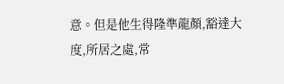意。但是他生得隆準龍顏,豁達大度,所居之處,常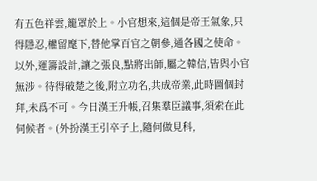有五色祥雲,籠罩於上。小官想來,這個是帝王氣象,只得隱忍,權留麾下,替他掌百官之朝參,通各國之使命。以外,運籌設計,讓之張良,點將出師,屬之韓信,皆與小官無涉。待得破楚之後,附立功名,共成帝業,此時圖個封拜,未爲不可。今日漢王升帳,召集羣臣議事,須索在此伺候者。(外扮漢王引卒子上,隨何做見科,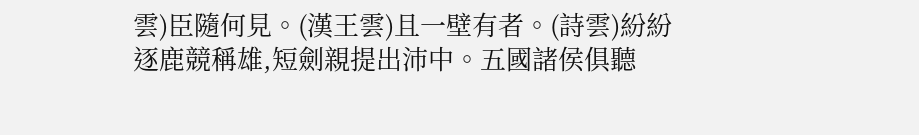雲)臣隨何見。(漢王雲)且一壁有者。(詩雲)紛紛逐鹿競稱雄,短劍親提出沛中。五國諸侯俱聽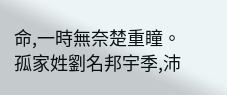命,一時無奈楚重瞳。孤家姓劉名邦宇季,沛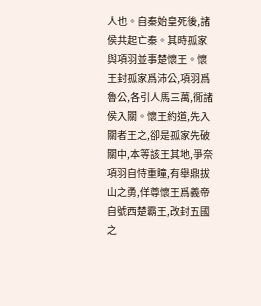人也。自秦始皇死後,諸侯共起亡秦。其時孤家與項羽並事楚懷王。懷王封孤家爲沛公,項羽爲魯公,各引人馬三萬,衕諸侯入關。懷王約道,先入關者王之,卻是孤家先破關中,本等該王其地,爭奈項羽自恃重瞳,有舉鼎拔山之勇,佯尊懷王爲義帝自號西楚霸王,改封五國之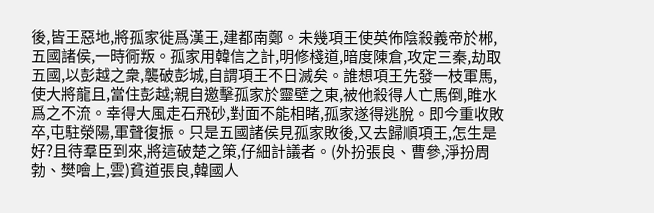後,皆王惡地,將孤家徙爲漢王,建都南鄭。未幾項王使英佈陰殺義帝於郴,五國諸侯,一時衕叛。孤家用韓信之計,明修棧道,暗度陳倉,攻定三秦,劫取五國,以彭越之衆,襲破彭城,自謂項王不日滅矣。誰想項王先發一枝軍馬,使大將龍且,當住彭越;親自邀擊孤家於靈壁之東,被他殺得人亡馬倒,睢水爲之不流。幸得大風走石飛砂,對面不能相睹,孤家遂得逃脫。即今重收敗卒,屯駐滎陽,軍聲復振。只是五國諸侯見孤家敗後,又去歸順項王,怎生是好?且待羣臣到來,將這破楚之策,仔細計議者。(外扮張良、曹參,淨扮周勃、樊噲上,雲)貧道張良,韓國人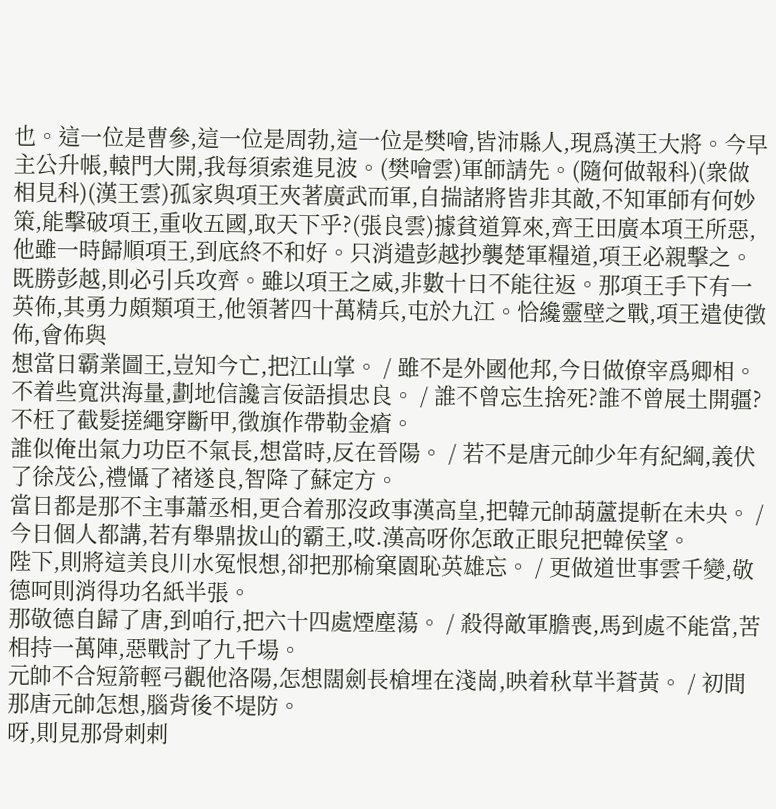也。這一位是曹參,這一位是周勃,這一位是樊噲,皆沛縣人,現爲漢王大將。今早主公升帳,轅門大開,我每須索進見波。(樊噲雲)軍師請先。(隨何做報科)(衆做相見科)(漢王雲)孤家與項王夾著廣武而軍,自揣諸將皆非其敵,不知軍師有何妙策,能擊破項王,重收五國,取天下乎?(張良雲)據貧道算來,齊王田廣本項王所惡,他雖一時歸順項王,到底終不和好。只消遣彭越抄襲楚軍糧道,項王必親擊之。既勝彭越,則必引兵攻齊。雖以項王之威,非數十日不能往返。那項王手下有一英佈,其勇力頗類項王,他領著四十萬精兵,屯於九江。恰纔靈壁之戰,項王遣使徵佈,會佈與
想當日霸業圖王,豈知今亡,把江山掌。 / 雖不是外國他邦,今日做僚宰爲卿相。
不着些寬洪海量,劃地信讒言佞語損忠良。 / 誰不曾忘生捨死?誰不曾展土開疆?不枉了截髮搓繩穿斷甲,徵旗作帶勒金瘡。
誰似俺出氣力功臣不氣長,想當時,反在晉陽。 / 若不是唐元帥少年有紀綱,義伏了徐茂公,禮懾了褚遂良,智降了蘇定方。
當日都是那不主事蕭丞相,更合着那沒政事漢高皇,把韓元帥葫蘆提斬在未央。 / 今日個人都講,若有舉鼎拔山的霸王,哎.漢高呀你怎敢正眼兒把韓侯望。
陛下,則將這美良川水冤恨想,卻把那榆窠園恥英雄忘。 / 更做道世事雲千變,敬德呵則消得功名紙半張。
那敬德自歸了唐,到咱行,把六十四處煙塵蕩。 / 殺得敵軍膽喪,馬到處不能當,苦相持一萬陣,惡戰討了九千場。
元帥不合短箭輕弓觀他洛陽,怎想闊劍長槍埋在淺崗,映着秋草半蒼黃。 / 初間那唐元帥怎想,腦背後不堤防。
呀,則見那骨刺剌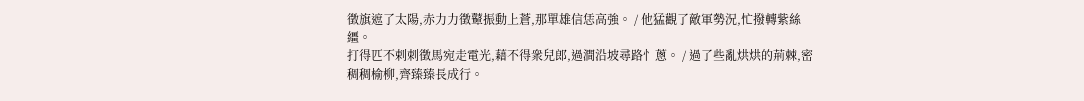徵旗遮了太陽,赤力力徵鼙振動上蒼,那單雄信恁高強。 / 他猛觀了敵軍勢況,忙撥轉紫絲繮。
打得匹不剌刺徵馬宛走電光,藉不得衆兒郎,過澗沿坡尋路忄蔥。 / 過了些亂烘烘的荊棘,密稠稠榆柳,齊臻臻長成行。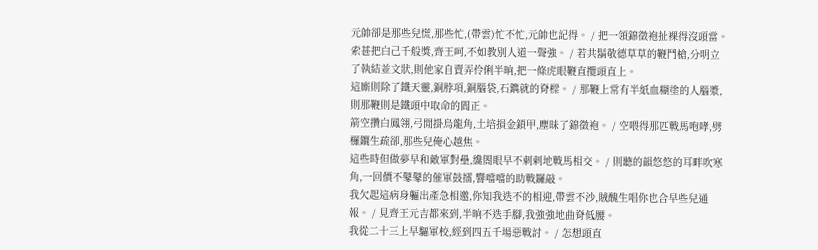元帥卻是那些兒慌,那些忙,(帶雲)忙不忙,元帥也記得。 / 把一領錦徵袍扯裸得沒頭當。
索甚把白己千般獎,齊王呵,不如教別人道一聲強。 / 若共鬍敬德草草的鞭鬥槍,分明立了執結並文狀,則他家自賣弄伶俐半晌,把一條虎眼鞭直攬頭直上。
這廝則除了鐵天靈,銅脖項,銅腦袋,石鐫就的脊樑。 / 那鞭上常有半紙血糊塗的人腦漿,則那鞭則是鐵頭中取命的閻正。
箭空攢白鳳翎,弓閒掛烏龍角,土培損金鎖甲,塵昧了錦徵袍。 / 空喂得那匹戰馬咆哮,劈欏鐧生疏卻,那些兒俺心越焦。
這些時但做夢早和敵軍對壘,纔閤眼早不刺剌地戰馬相交。 / 則聽的韻悠悠的耳畔吹寒角,一回價不鼕鼕的催軍鼓擂,響噹噹的助戰鑼敲。
我欠起這病身軀出產急相邀,你知我迭不的相迎,帶雲不沙,賊醜生唱你也合早些兒通報。 / 見齊王元吉都來到,半晌不迭手腳,我強強地曲脊低腰。
我從二十三上早驅軍校,經到四五千場惡戰討。 / 怎想頭直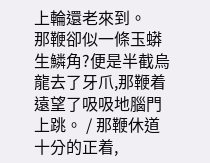上輪還老來到。
那鞭卻似一條玉蟒生鱗角?便是半截烏龍去了牙爪,那鞭着遠望了吸吸地腦門上跳。 / 那鞭休道十分的正着,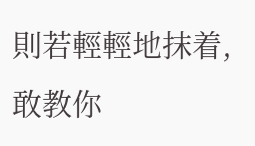則若輕輕地抹着,敢教你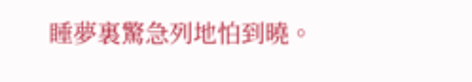睡夢裏驚急列地怕到曉。